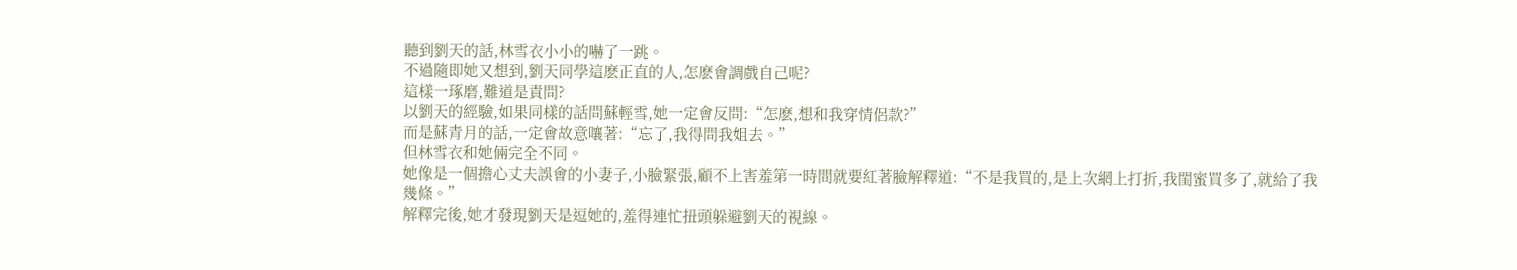聽到劉天的話,林雪衣小小的嚇了一跳。
不過隨即她又想到,劉天同學這麽正直的人,怎麽會調戲自己呢?
這樣一琢磨,難道是責問?
以劉天的經驗,如果同樣的話問蘇輕雪,她一定會反問:“怎麽,想和我穿情侶款?”
而是蘇青月的話,一定會故意嚷著:“忘了,我得問我姐去。”
但林雪衣和她倆完全不同。
她像是一個擔心丈夫誤會的小妻子,小臉緊張,顧不上害羞第一時間就要紅著臉解釋道:“不是我買的,是上次網上打折,我閨蜜買多了,就給了我幾條。”
解釋完後,她才發現劉天是逗她的,羞得連忙扭頭躲避劉天的視線。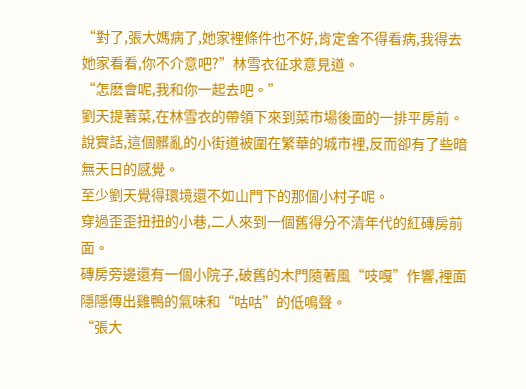“對了,張大媽病了,她家裡條件也不好,肯定舍不得看病,我得去她家看看,你不介意吧?”林雪衣征求意見道。
“怎麽會呢,我和你一起去吧。”
劉天提著菜,在林雪衣的帶領下來到菜市場後面的一排平房前。
說實話,這個髒亂的小街道被圍在繁華的城市裡,反而卻有了些暗無天日的感覺。
至少劉天覺得環境還不如山門下的那個小村子呢。
穿過歪歪扭扭的小巷,二人來到一個舊得分不清年代的紅磚房前面。
磚房旁邊還有一個小院子,破舊的木門隨著風“吱嘎”作響,裡面隱隱傳出雞鴨的氣味和“咕咕”的低鳴聲。
“張大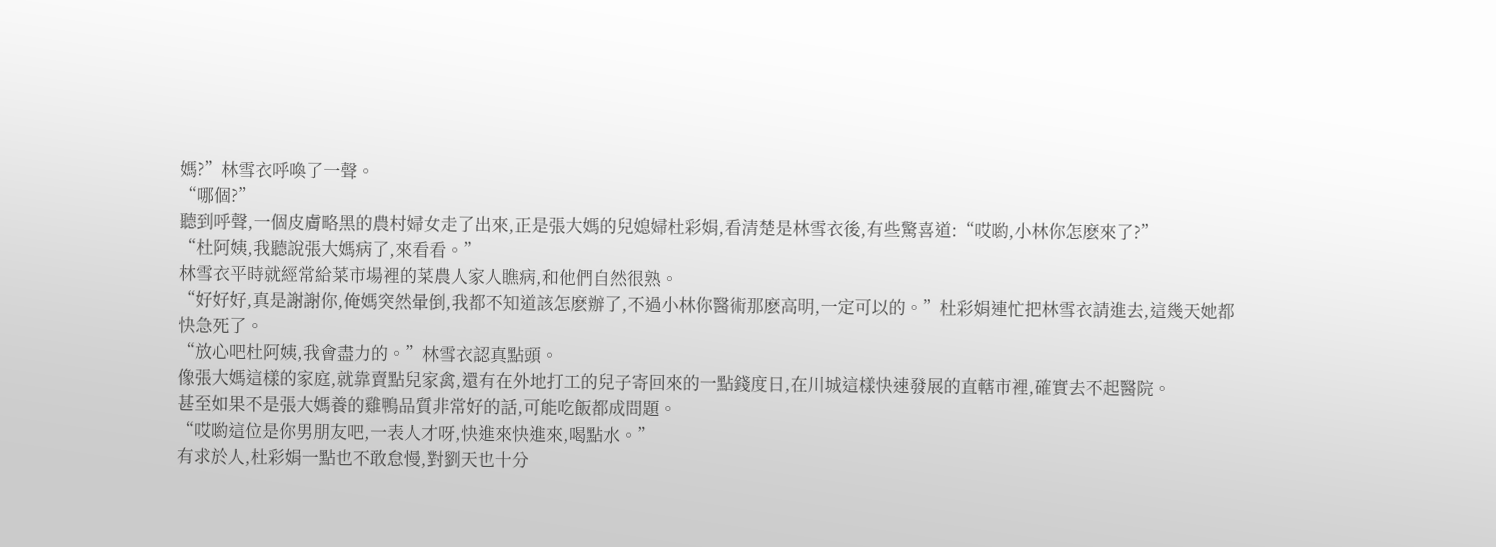媽?”林雪衣呼喚了一聲。
“哪個?”
聽到呼聲,一個皮膚略黑的農村婦女走了出來,正是張大媽的兒媳婦杜彩娟,看清楚是林雪衣後,有些驚喜道:“哎喲,小林你怎麽來了?”
“杜阿姨,我聽說張大媽病了,來看看。”
林雪衣平時就經常給菜市場裡的菜農人家人瞧病,和他們自然很熟。
“好好好,真是謝謝你,俺媽突然暈倒,我都不知道該怎麽辦了,不過小林你醫術那麽高明,一定可以的。”杜彩娟連忙把林雪衣請進去,這幾天她都快急死了。
“放心吧杜阿姨,我會盡力的。”林雪衣認真點頭。
像張大媽這樣的家庭,就靠賣點兒家禽,還有在外地打工的兒子寄回來的一點錢度日,在川城這樣快速發展的直轄市裡,確實去不起醫院。
甚至如果不是張大媽養的雞鴨品質非常好的話,可能吃飯都成問題。
“哎喲這位是你男朋友吧,一表人才呀,快進來快進來,喝點水。”
有求於人,杜彩娟一點也不敢怠慢,對劉天也十分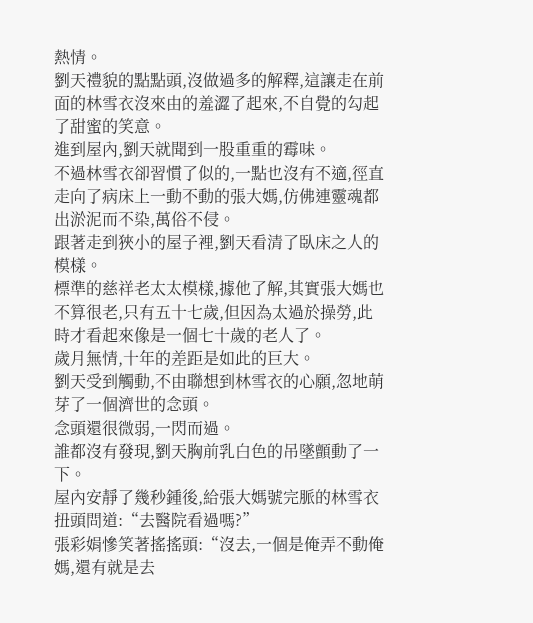熱情。
劉天禮貌的點點頭,沒做過多的解釋,這讓走在前面的林雪衣沒來由的羞澀了起來,不自覺的勾起了甜蜜的笑意。
進到屋內,劉天就聞到一股重重的霉味。
不過林雪衣卻習慣了似的,一點也沒有不適,徑直走向了病床上一動不動的張大媽,仿佛連靈魂都出淤泥而不染,萬俗不侵。
跟著走到狹小的屋子裡,劉天看清了臥床之人的模樣。
標準的慈祥老太太模樣,據他了解,其實張大媽也不算很老,只有五十七歲,但因為太過於操勞,此時才看起來像是一個七十歲的老人了。
歲月無情,十年的差距是如此的巨大。
劉天受到觸動,不由聯想到林雪衣的心願,忽地萌芽了一個濟世的念頭。
念頭還很微弱,一閃而過。
誰都沒有發現,劉天胸前乳白色的吊墜顫動了一下。
屋內安靜了幾秒鍾後,給張大媽號完脈的林雪衣扭頭問道:“去醫院看過嗎?”
張彩娟慘笑著搖搖頭:“沒去,一個是俺弄不動俺媽,還有就是去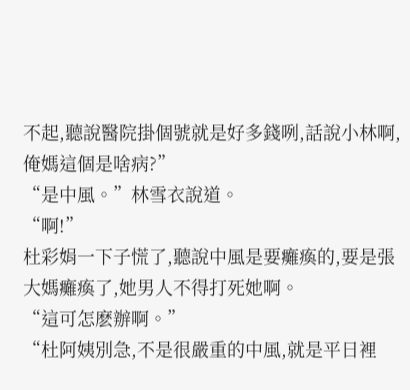不起,聽說醫院掛個號就是好多錢咧,話說小林啊,俺媽這個是啥病?”
“是中風。”林雪衣說道。
“啊!”
杜彩娟一下子慌了,聽說中風是要癱瘓的,要是張大媽癱瘓了,她男人不得打死她啊。
“這可怎麽辦啊。”
“杜阿姨別急,不是很嚴重的中風,就是平日裡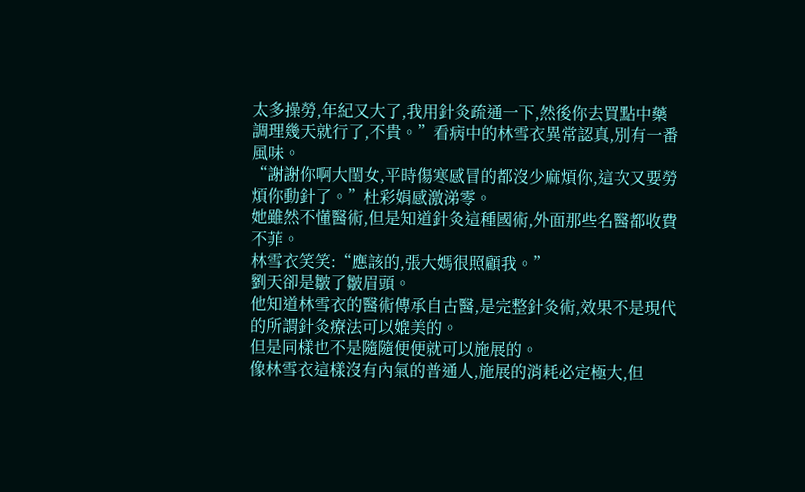太多操勞,年紀又大了,我用針灸疏通一下,然後你去買點中藥調理幾天就行了,不貴。”看病中的林雪衣異常認真,別有一番風味。
“謝謝你啊大閨女,平時傷寒感冒的都沒少麻煩你,這次又要勞煩你動針了。”杜彩娟感激涕零。
她雖然不懂醫術,但是知道針灸這種國術,外面那些名醫都收費不菲。
林雪衣笑笑:“應該的,張大媽很照顧我。”
劉天卻是皺了皺眉頭。
他知道林雪衣的醫術傳承自古醫,是完整針灸術,效果不是現代的所謂針灸療法可以媲美的。
但是同樣也不是隨隨便便就可以施展的。
像林雪衣這樣沒有內氣的普通人,施展的消耗必定極大,但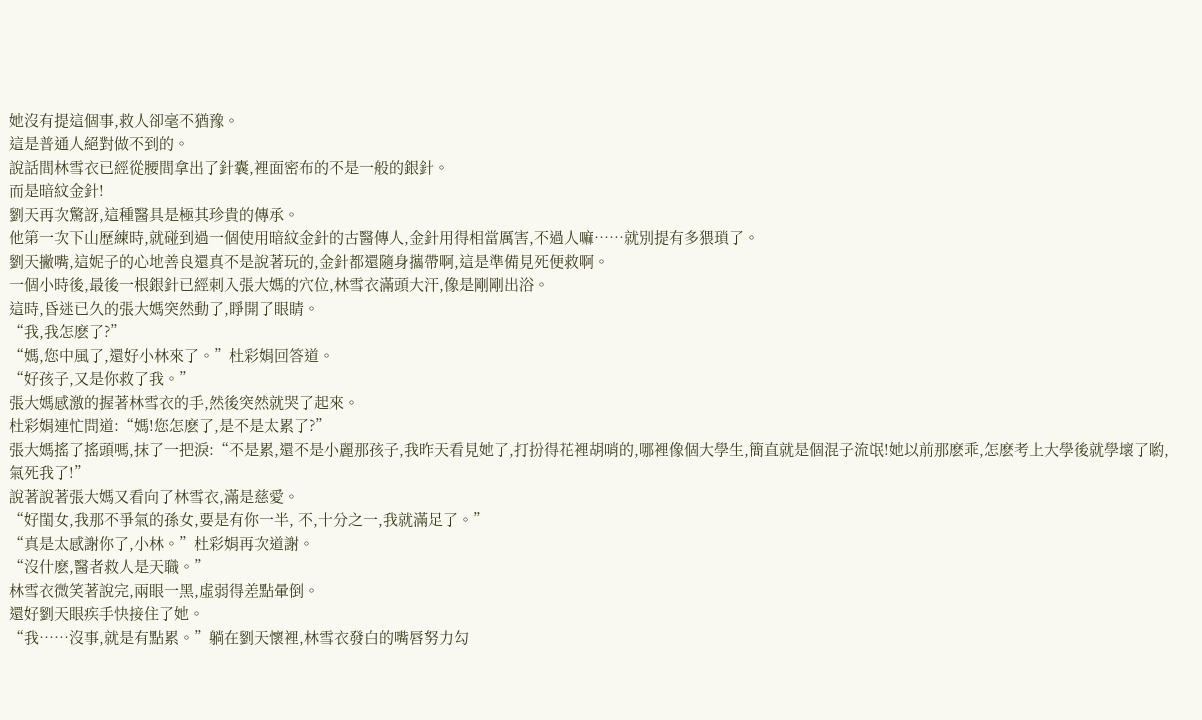她沒有提這個事,救人卻毫不猶豫。
這是普通人絕對做不到的。
說話間林雪衣已經從腰間拿出了針囊,裡面密布的不是一般的銀針。
而是暗紋金針!
劉天再次驚訝,這種醫具是極其珍貴的傳承。
他第一次下山歷練時,就碰到過一個使用暗紋金針的古醫傳人,金針用得相當厲害,不過人嘛……就別提有多猥瑣了。
劉天撇嘴,這妮子的心地善良還真不是說著玩的,金針都還隨身攜帶啊,這是準備見死便救啊。
一個小時後,最後一根銀針已經刺入張大媽的穴位,林雪衣滿頭大汗,像是剛剛出浴。
這時,昏迷已久的張大媽突然動了,睜開了眼睛。
“我,我怎麽了?”
“媽,您中風了,還好小林來了。”杜彩娟回答道。
“好孩子,又是你救了我。”
張大媽感激的握著林雪衣的手,然後突然就哭了起來。
杜彩娟連忙問道:“媽!您怎麽了,是不是太累了?”
張大媽搖了搖頭嗎,抹了一把淚:“不是累,還不是小麗那孩子,我昨天看見她了,打扮得花裡胡哨的,哪裡像個大學生,簡直就是個混子流氓!她以前那麽乖,怎麽考上大學後就學壞了喲,氣死我了!”
說著說著張大媽又看向了林雪衣,滿是慈愛。
“好閨女,我那不爭氣的孫女,要是有你一半, 不,十分之一,我就滿足了。”
“真是太感謝你了,小林。”杜彩娟再次道謝。
“沒什麽,醫者救人是天職。”
林雪衣微笑著說完,兩眼一黑,虛弱得差點暈倒。
還好劉天眼疾手快接住了她。
“我……沒事,就是有點累。”躺在劉天懷裡,林雪衣發白的嘴唇努力勾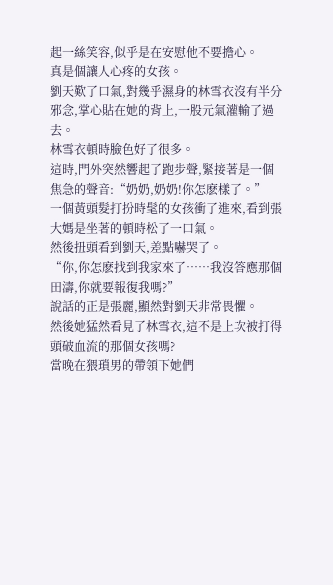起一絲笑容,似乎是在安慰他不要擔心。
真是個讓人心疼的女孩。
劉天歎了口氣,對幾乎濕身的林雪衣沒有半分邪念,掌心貼在她的背上,一股元氣灌輸了過去。
林雪衣頓時臉色好了很多。
這時,門外突然響起了跑步聲,緊接著是一個焦急的聲音:“奶奶,奶奶!你怎麽樣了。”
一個黃頭髮打扮時髦的女孩衝了進來,看到張大媽是坐著的頓時松了一口氣。
然後扭頭看到劉天,差點嚇哭了。
“你,你怎麽找到我家來了……我沒答應那個田濤,你就要報復我嗎?”
說話的正是張麗,顯然對劉天非常畏懼。
然後她猛然看見了林雪衣,這不是上次被打得頭破血流的那個女孩嗎?
當晚在猥瑣男的帶領下她們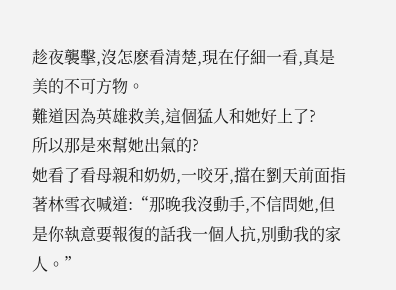趁夜襲擊,沒怎麽看清楚,現在仔細一看,真是美的不可方物。
難道因為英雄救美,這個猛人和她好上了?
所以那是來幫她出氣的?
她看了看母親和奶奶,一咬牙,擋在劉天前面指著林雪衣喊道:“那晚我沒動手,不信問她,但是你執意要報復的話我一個人抗,別動我的家人。”